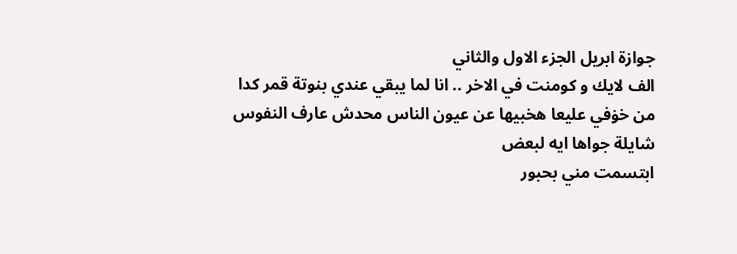جوازة ابريل الجزء الاول والثاني
الف لايك و كومنت في الاخر .. انا لما يبقي عندي بنوتة قمر كدا من خۏفي عليعا هخبيها عن عيون الناس محدش عارف النفوس شايلة جواها ايه لبعض
ابتسمت مني بحبور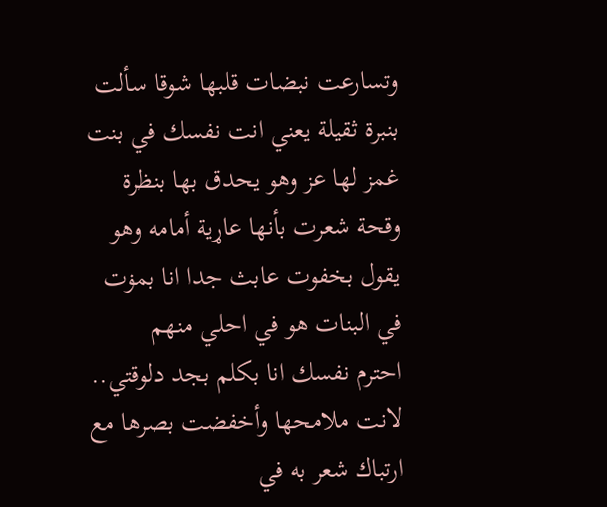وتسارعت نبضات قلبها شوقا سألت بنبرة ثقيلة يعني انت نفسك في بنت
غمز لها عز وهو يحدق بها بنظرة وقحة شعرت بأنها عاړية أمامه وهو يقول بخفوت عابث جدا انا بمۏت في البنات هو في احلي منهم
احترم نفسك انا بكلم بجد دلوقتي..
لانت ملامحها وأخفضت بصرها مع ارتباك شعر به في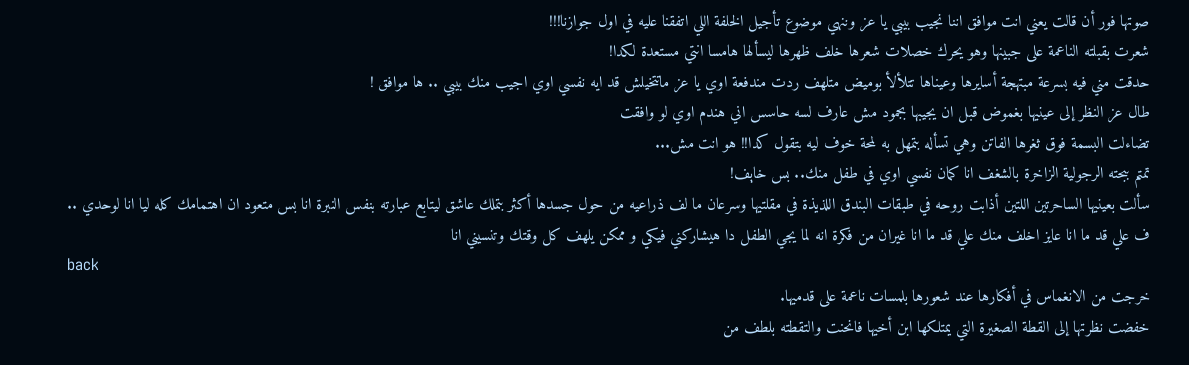صوتها فور أن قالت يعني انت موافق اننا نجيب بيبي يا عز وننهي موضوع تأجيل الخلفة اللي اتفقنا عليه في اول جوازنا!!!
شعرت بقبلته الناعمة على جبينها وهو يحرك خصلات شعرها خلف ظهرها ليسألها هامسا انتي مستعدة لكدا!
حدقت مني فيه بسرعة مبتهجة أسايرها وعيناها تتلألأ بوميض متلهف ردت مندفعة اوي يا عز ماتتخيلش قد ايه نفسي اوي اجيب منك بيبي .. ها موافق !
طال عز النظر إلى عينيها بغموض قبل ان يجيبها بجمود مش عارف لسه حاسس اني هندم اوي لو وافقت
تضاءلت البسمة فوق ثغرها الفاتن وهي تسأله بتمهل به لمحة خوف ليه بتقول كدا!! هو انت مش...
تمتم ببحته الرجولية الزاخرة بالشغف انا كمان نفسي اوي في طفل منك.. بس خاېف!
سألت بعينيها الساحرتين اللتين أذابت روحه في طبقات البندق اللذيذة في مقلتيها وسرعان ما لف ذراعيه من حول جسدها أكثر بتملك عاشق ليتابع عبارته بنفس النبرة انا بس متعود ان اهتمامك كله ليا انا لوحدي .. ف علي قد ما انا عايز اخلف منك علي قد ما انا غيران من فكرة انه لما يجي الطفل دا هيشاركني فيكي و ممكن يلهف كل وقتك وتنسيني انا
back
خرجت من الانغماس في أفكارها عند شعورها بلمسات ناعمة على قدميها.
خفضت نظرتها إلى القطة الصغيرة التي يمتلكها ابن أخيها فانحنت والتقطته بلطف من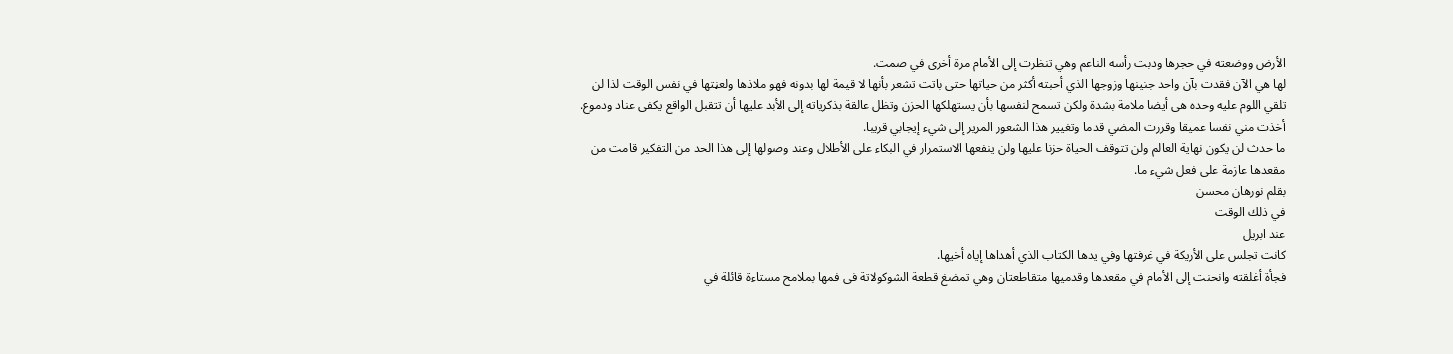الأرض ووضعته في حجرها ودبت رأسه الناعم وهي تنظرت إلى الأمام مرة أخرى في صمت.
لها هي الآن فقدت بآن واحد جنينها وزوجها الذي أحبته أكثر من حياتها حتى باتت تشعر بأنها لا قيمة لها بدونه فهو ملاذها ولعڼتها في نفس الوقت لذا لن تلقي اللوم عليه وحده هى أيضا ملامة بشدة ولكن تسمح لنفسها بأن يستهلكها الحزن وتظل عالقة بذكرياته إلى الأبد عليها أن تتقبل الواقع يكفى عناد ودموع.
أخذت مني نفسا عميقا وقررت المضي قدما وتغيير هذا الشعور المرير إلى شيء إيجابي قريبا.
ما حدث لن يكون نهاية العالم ولن تتوقف الحياة حزنا عليها ولن ينفعها الاستمرار في البكاء على الأطلال وعند وصولها إلى هذا الحد من التفكير قامت من مقعدها عازمة على فعل شيء ما.
بقلم نورهان محسن
في ذلك الوقت
عند ابريل
كانت تجلس على الأريكة في غرفتها وفي يدها الكتاب الذي أهداها إياه أخيها.
فجأة أغلقته وانحنت إلى الأمام في مقعدها وقدميها متقاطعتان وهي تمضغ قطعة الشوكولاتة فى فمها بملامح مستاءة قائلة في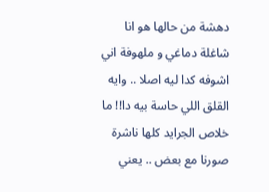دهشة من حالها هو انا شاغلة دماغي و ملهوفة اني اشوفه كدا ليه اصلا .. وايه القلق اللي حاسة بيه دا!! ما خلاص الجرايد كلها ناشرة صورنا مع بعض .. يعني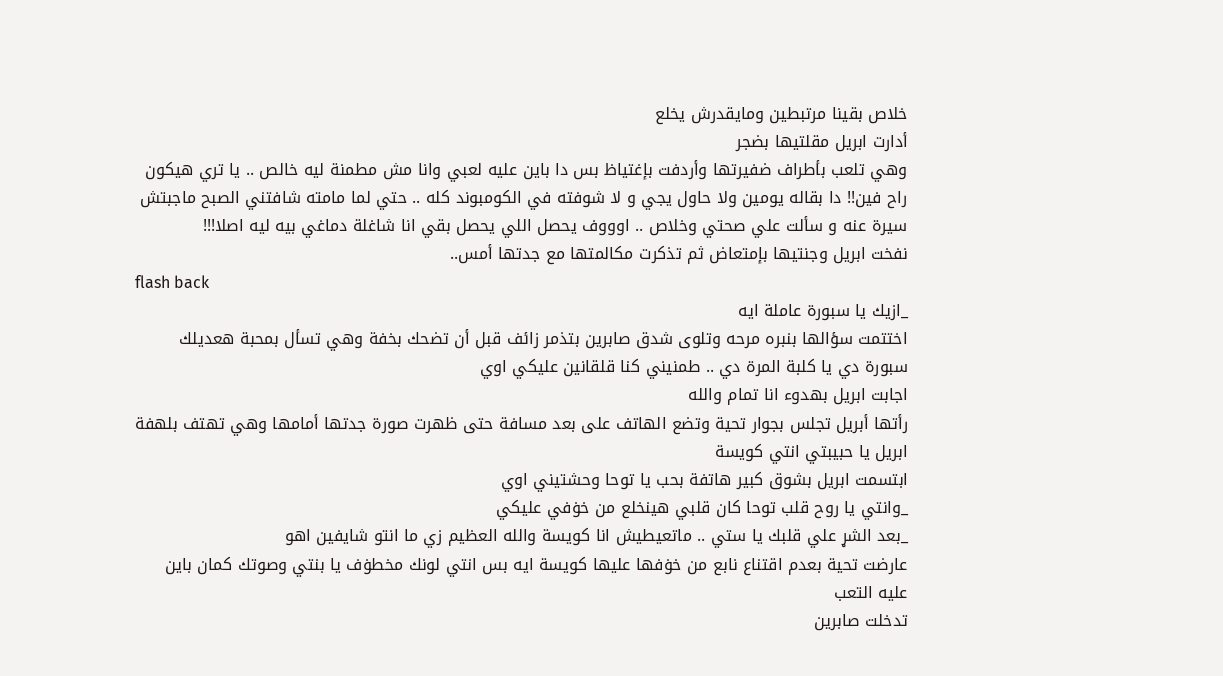خلاص بقينا مرتبطين ومايقدرش يخلع
أدارت ابريل مقلتيها بضجر
وهي تلعب بأطراف ضفيرتها وأردفت بإغتياظ بس دا باين عليه لعبي وانا مش مطمنة ليه خالص .. يا تري هيكون راح فين!! دا بقاله يومين ولا حاول يجي و لا شوفته في الكومبوند كله .. حتي لما مامته شافتني الصبح ماجبتش سيرة عنه و سألت علي صحتي وخلاص .. اوووف يحصل اللي يحصل بقي انا شاغلة دماغي بيه ليه اصلا!!!
نفخت ابريل وجنتيها بإمتعاض ثم تذكرت مكالمتها مع جدتها أمس..
flash back
_ازيك يا سبورة عاملة ايه
اختتمت سؤالها بنبره مرحه وتلوى شدق صابرين بتذمر زائف قبل أن تضحك بخفة وهي تسأل بمحبة هعديلك سبورة دي يا كلبة المرة دي .. طمنيني كنا قلقانين عليكي اوي
اجابت ابريل بهدوء انا تمام والله
رأتها أبريل تجلس بجوار تحية وتضع الهاتف على بعد مسافة حتى ظهرت صورة جدتها أمامها وهي تهتف بلهفة ابريل يا حبيبتي انتي كويسة
ابتسمت ابريل بشوق كبير هاتفة بحب يا توحا وحشتيني اوي
_وانتي يا روح قلب توحا كان قلبي هينخلع من خۏفي عليكي
_بعد الشړ علي قلبك يا ستي .. ماتعيطيش انا كويسة والله العظيم زي ما انتو شايفين اهو
عارضت تحية بعدم اقتناع نابع من خۏفها عليها كويسة ايه بس انتي لونك مخطۏف يا بنتي وصوتك كمان باين عليه التعب
تدخلت صابرين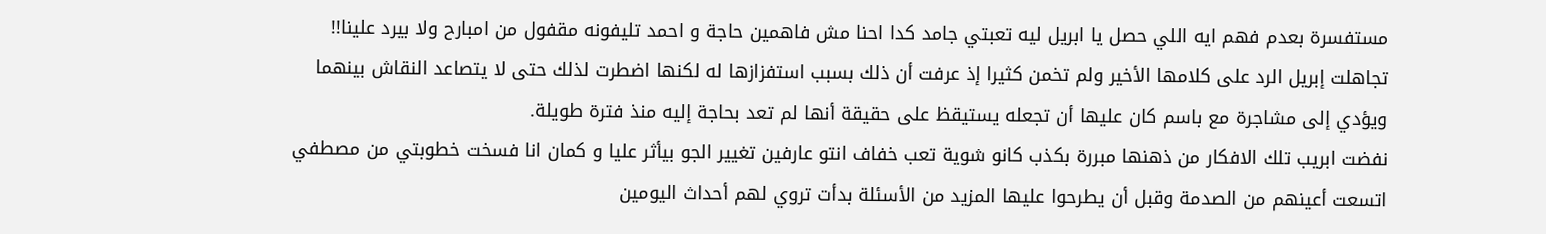مستفسرة بعدم فهم ايه اللي حصل يا ابريل ليه تعبتي جامد كدا احنا مش فاهمين حاجة و احمد تليفونه مقفول من امبارح ولا بيرد علينا!!
تجاهلت إبريل الرد على كلامها الأخير ولم تخمن كثيرا إذ عرفت أن ذلك بسبب استفزازها له لكنها اضطرت لذلك حتى لا يتصاعد النقاش بينهما ويؤدي إلى مشاجرة مع باسم كان عليها أن تجعله يستيقظ على حقيقة أنها لم تعد بحاجة إليه منذ فترة طويلة.
نفضت ابريب تلك الافكار من ذهنها مبررة بكذب كانو شوية تعب خفاف انتو عارفين تغيير الجو بيأثر عليا و كمان انا فسخت خطوبتي من مصطفي
اتسعت أعينهم من الصدمة وقبل أن يطرحوا عليها المزيد من الأسئلة بدأت تروي لهم أحداث اليومين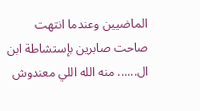الماضيين وعندما انتهت صاحت صابرين بإستشاطة ابن ال...... منه الله اللي معندوش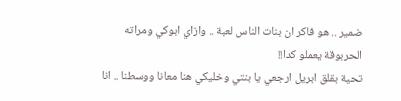ضمير .. هو فاكر ان بنات الناس لعبة .. وازاي ابوكي ومراته الحربوقة يعملو كدا!!
تحية بقلق ابريل ارجعي يا بنتي وخليكي هنا معانا ووسطنا .. انا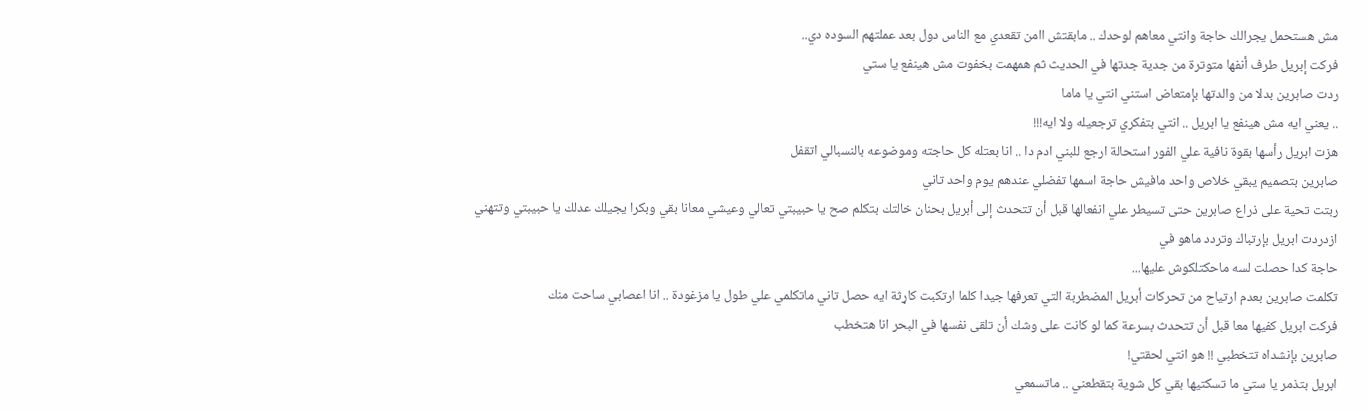مش هستحمل يجرالك حاجة وانتي معاهم لوحدك .. مابقتش اامن تقعدي مع الناس دول بعد عملتهم السوده دي..
فركت إبريل طرف أنفها متوترة من جدية جدتها في الحديث ثم همهمت بخفوت مش هينفع يا ستي
ردت صابرين بدلا من والدتها بإمتعاض استني انتي يا ماما
.. يعني ايه مش هينفع يا ابريل .. انتي بتفكري ترجعيله ولا ايه!!!
هزت ابريل رأسها بقوة نافية علي الفور استحالة ارجع للبني ادم دا .. انا بعتله كل حاجته وموضوعه بالنسبالي اتقفل
صابرين بتصميم يبقي خلاص واحد مافيش حاجة اسمها تفضلي عندهم يوم واحد تاني
ربتت تحية على ذراع صابرين حتى تسيطر علي انفعالها قبل أن تتحدث إلى أبريل بحنان خالتك بتكلم صح يا حبيبتي تعالي وعيشي معانا بقي وبكرا يجيلك عدلك يا حبيبتي وتتهني
ازدردت ابريل بإرتباك وتردد ماهو في
حاجة كدا حصلت لسه ماحكتلكوش عليها...
تكلمت صابرين بعدم ارتياح من تحركات أبريل المضطربة التي تعرفها جيدا كلما ارتكبت کاړثة ايه حصل تاني ماتكلمي علي طول يا مزغودة .. انا اعصابي ساحت منك
فركت ابريل كفيها معا قبل أن تتحدث بسرعة كما لو كانت على وشك أن تلقى نفسها في البحر انا هتخطب
صابرين بإنشداه تتخطبي !! هو انتي لحقتي!
ابريل بتذمر يا ستي ما تسكتيها بقي كل شوية بتقطعني .. ماتسمعي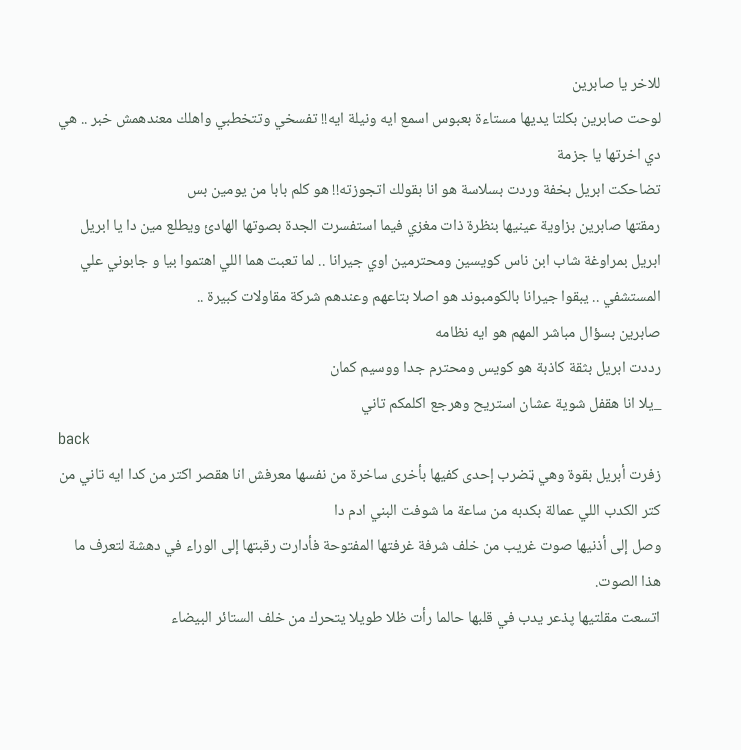للاخر يا صابرين
لوحت صابرين بكلتا يديها مستاءة بعبوس اسمع ايه ونيلة ايه!! تفسخي وتتخطبي واهلك معندهمش خبر .. هي دي اخرتها يا جزمة
تضاحكت ابريل بخفة وردت بسلاسة هو انا بقولك اتجوزته!! هو كلم بابا من يومين بس
رمقتها صابرين بزاوية عينيها بنظرة ذات مغزي فيما استفسرت الجدة بصوتها الهادئ ويطلع مين دا يا ابريل
ابريل بمراوغة شاب ابن ناس كويسين ومحترمين اوي جيرانا .. لما تعبت هما اللي اهتموا بيا و جابوني علي المستشفي .. يبقوا جيرانا بالكومبوند هو اصلا بتاعهم وعندهم شركة مقاولات كبيرة ..
صابرين بسؤال مباشر المهم هو ايه نظامه
رددت ابريل بثقة كاذبة هو كويس ومحترم جدا ووسيم كمان
_يلا انا هقفل شوية عشان استريح وهرجع اكلمكم تاني
back
زفرت أبريل بقوة وهي ټضرب إحدى كفيها بأخرى ساخرة من نفسها معرفش انا هقصر اكتر من كدا ايه تاني من كتر الكدب اللي عمالة بكدبه من ساعة ما شوفت البني ادم دا
وصل إلى أذنيها صوت غريب من خلف شرفة غرفتها المفتوحة فأدارت رقبتها إلى الوراء في دهشة لتعرف ما هذا الصوت.
اتسعت مقلتيها پذعر يدب في قلبها حالما رأت ظلا طويلا يتحرك من خلف الستائر البيضاء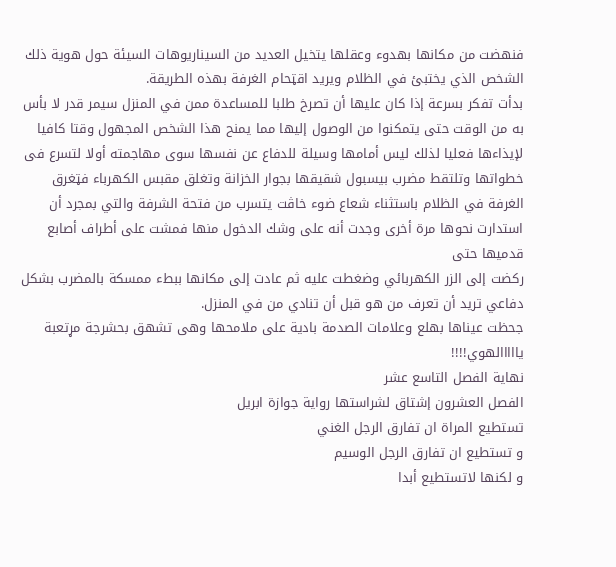فنهضت من مكانها بهدوء وعقلها يتخيل العديد من السيناريوهات السيئة حول هوية ذلك الشخص الذي يختبئ في الظلام ويريد اقټحام الغرفة بهذه الطريقة.
بدأت تفكر بسرعة إذا كان عليها أن تصرخ طلبا للمساعدة ممن في المنزل سيمر قدر لا بأس به من الوقت حتى يتمكنوا من الوصول إليها مما يمنح هذا الشخص المجهول وقتا كافيا لإيذاءها فعليا لذلك ليس أمامها وسيلة للدفاع عن نفسها سوى مهاجمته أولا لتسرع فى خطواتها وتلتقط مضرب بيسبول شقيقها بجوار الخزانة وتغلق مقبس الكهرباء فټغرق الغرفة في الظلام باستثناء شعاع ضوء خاڤت يتسرب من فتحة الشرفة والتي بمجرد أن استدارت نحوها مرة أخرى وجدت أنه على وشك الدخول منها فمشت على أطراف أصابع قدميها حتى
ركضت إلى الزر الكهربائي وضغطت عليه ثم عادت إلى مكانها ببطء ممسكة بالمضرب بشكل دفاعي تريد أن تعرف من هو قبل أن تنادي من في المنزل.
جحظت عيناها بهلع وعلامات الصدمة بادية على ملامحها وهى تشهق بحشرجة مړتعبة يااااالهوي!!!!
نهاية الفصل التاسع عشر
الفصل العشرون إشتاق لشراستها رواية جوازة ابريل
تستطيع المراة ان تفارق الرجل الغني
و تستطيع ان تفارق الرجل الوسيم
و لكنها لاتستطيع أبدا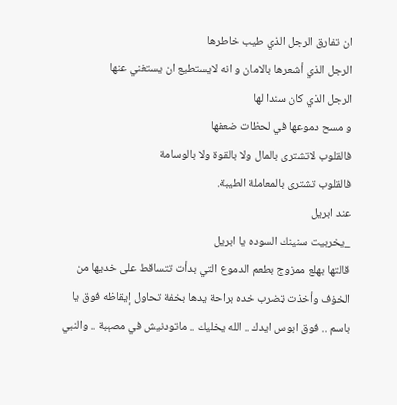ان تفارق الرجل الذي طيب خاطرها
الرجل الذي أشعرها بالامان و انه لايستطيع ان يستغني عنها
الرجل الذي كان سندا لها
و مسح دموعها في لحظات ضعفها
فالقلوب لاتشترى بالمال ولا بالقوة ولا بالوسامة
فالقلوب تشترى بالمعاملة الطيبة.
عند ابريل
_يخربيت سنينك السوده يا ابريل
قالتها بهلع ممزوج بطعم الدموع التي بدأت تتساقط على خديها من الخۏف وأخذت ټضرب خده براحة يدها بخفة تحاول إيقاظه فوق يا باسم .. فوق ابوس ايدك .. الله يخليك .. ماتودنيش في مصېبة .. والنبي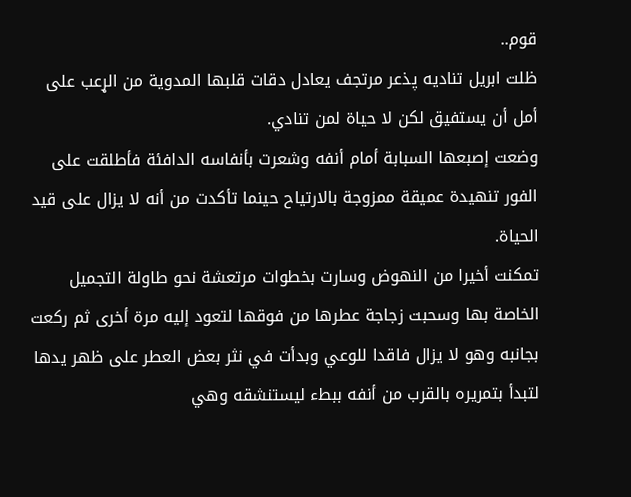قوم..
ظلت ابريل تناديه پذعر مرتجف يعادل دقات قلبها المدوية من الړعب على أمل أن يستفيق لكن لا حياة لمن تنادي.
وضعت إصبعها السبابة أمام أنفه وشعرت بأنفاسه الدافئة فأطلقت على الفور تنهيدة عميقة ممزوجة بالارتياح حينما تأكدت من أنه لا يزال على قيد الحياة.
تمكنت أخيرا من النهوض وسارت بخطوات مرتعشة نحو طاولة التجميل الخاصة بها وسحبت زجاجة عطرها من فوقها لتعود إليه مرة أخرى ثم ركعت بجانبه وهو لا يزال فاقدا للوعي وبدأت في نثر بعض العطر على ظهر يدها لتبدأ بتمريره بالقرب من أنفه ببطء ليستنشقه وهي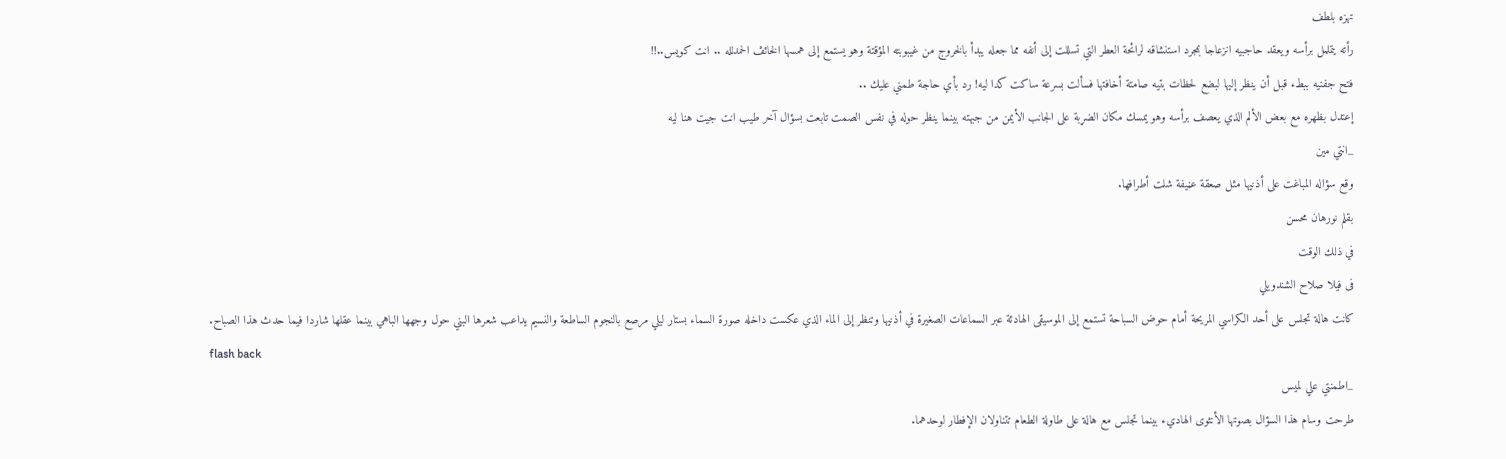تهزه بلطف
رأته يتململ برأسه ويعقد حاجبيه انزعاجا بمجرد استنشاقه لرائحة العطر التي تسللت إلى أنفه مما جعله يبدأ بالخروج من غيبوبته المؤقتة وهو يستمع إلى همسها الخائڤ الحمدلله .. انت كويس..!!
فتح جفنيه ببطء قبل أن ينظر إليها لبضع لحظات بتيه صامتة أخافتها فسألت بسرعة ساكت كدا ليه! رد بأي حاجة طمني عليك ..
إعتدل بظهره مع بعض الألم الذي يعصف برأسه وهو يمسك مكان الضړبة على الجانب الأيمن من جبهته بينما ينظر حوله في نفس الصمت تابعت بسؤال آخر طيب انت جيت هنا ليه
_انتي مين
وقع سؤاله المباغت على أذنيها مثل صعقة عڼيفة شلت أطرافها.
بقلم نورهان محسن
في ذلك الوقت
فى فيلا صلاح الشندويلي
كانت هالة تجلس على أحد الكراسي المريحة أمام حوض السباحة تستمع إلى الموسيقى الهادئة عبر السماعات الصغيرة في أذنيها وتنظر إلى الماء الذي عكست داخله صورة السماء بستار ليلي مرصع بالنجوم الساطعة والنسيم يداعب شعرها البني حول وجهها الباهي بينما عقلها شاردا فيما حدث هذا الصباح.
flash back
_اطمنتي علي لميس
طرحت وسام هذا السؤال بصوتها الأنثوى الهاديء بينما تجلس مع هالة على طاولة الطعام تتناولان الإفطار لوحدهما.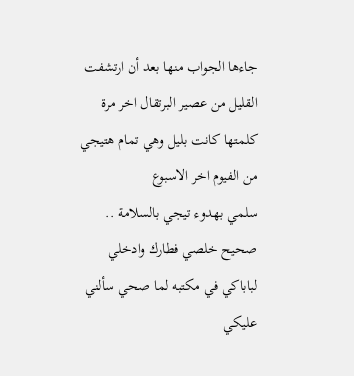جاءها الجواب منها بعد أن ارتشفت القليل من عصير البرتقال اخر مرة كلمتها كانت بليل وهي تمام هتيجي من الفيوم اخر الاسبوع
سلمي بهدوء تيجي بالسلامة .. صحيح خلصي فطارك وادخلي لباباكي في مكتبه لما صحي سألني عليكي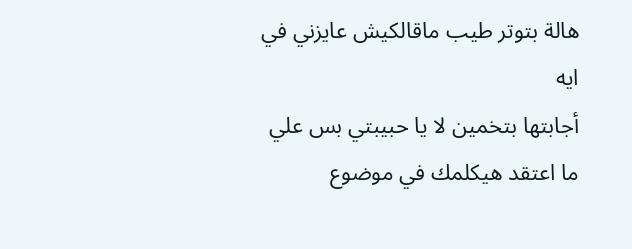هالة بتوتر طيب ماقالكيش عايزني في ايه
أجابتها بتخمين لا يا حبيبتي بس علي ما اعتقد هيكلمك في موضوع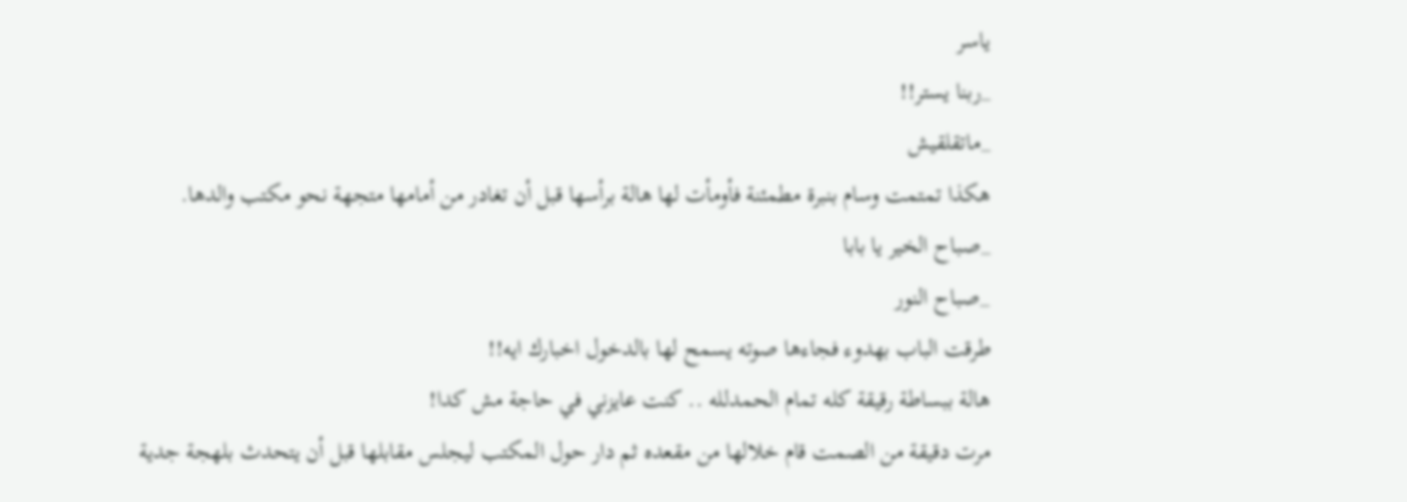ياسر
_ربنا يستر!!
_ماتقلقيش
هكذا تمتمت وسام بنبرة مطمئنة فأومأت لها هالة برأسها قبل أن تغادر من أمامها متجهة نحو مكتب والدها.
_صباح الخير يا بابا
_صباح النور
طرقت الباب بهدوء فجاءها صوته يسمح لها بالدخول اخبارك ايه!!
هالة ببساطة رقيقة كله تمام الحمدلله .. كنت عايزني في حاجة مش كدا!
مرت دقيقة من الصمت قام خلالها من مقعده ثم دار حول المكتب ليجلس مقابلها قبل أن يتحدث بلهجة جدية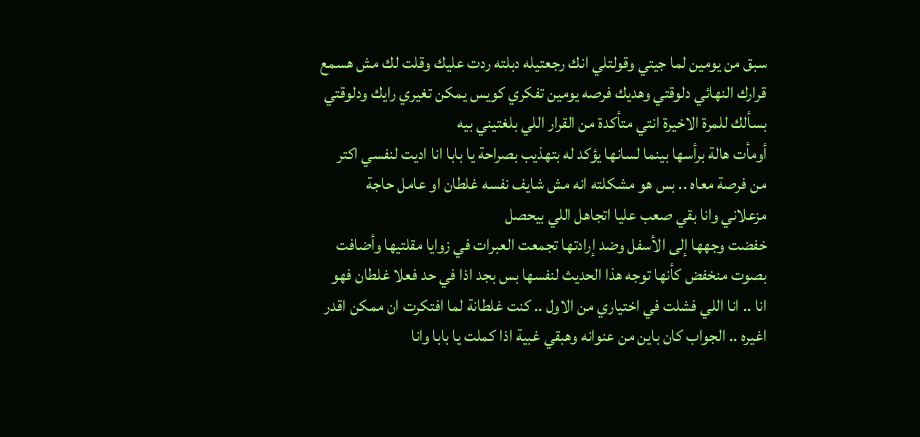سبق من يومين لما جيتي وقولتلي انك رجعتيله دبلته ردت عليك وقلت لك مش هسمع قرارك النهائي دلوقتي وهديك فرصه يومين تفكري كويس يمكن تغيري رايك ودلوقتي بسألك للمرة الاخيرة انتي متأكدة من القرار اللي بلغتيني بيه
أومأت هالة برأسها بينما لسانها يؤكد له بتهذيب بصراحة يا بابا انا اديت لنفسي اكتر من فرصة معاه .. بس هو مشكلته انه مش شايف نفسه غلطان او عامل حاجة مزعلاني وانا بقي صعب عليا اتجاهل اللي بيحصل
خفضت وجهها إلى الأسفل وضد إرادتها تجمعت العبرات في زوايا مقلتيها وأضافت بصوت منخفض كأنها توجه هذا الحديث لنفسها بس بجد اذا في حد فعلا غلطان فهو انا .. انا اللي فشلت في اختياري من الاول .. كنت غلطانة لما افتكرت ان ممكن اقدر اغيره .. الجواب كان باين من عنوانه وهبقي غبية اذا كملت يا بابا وانا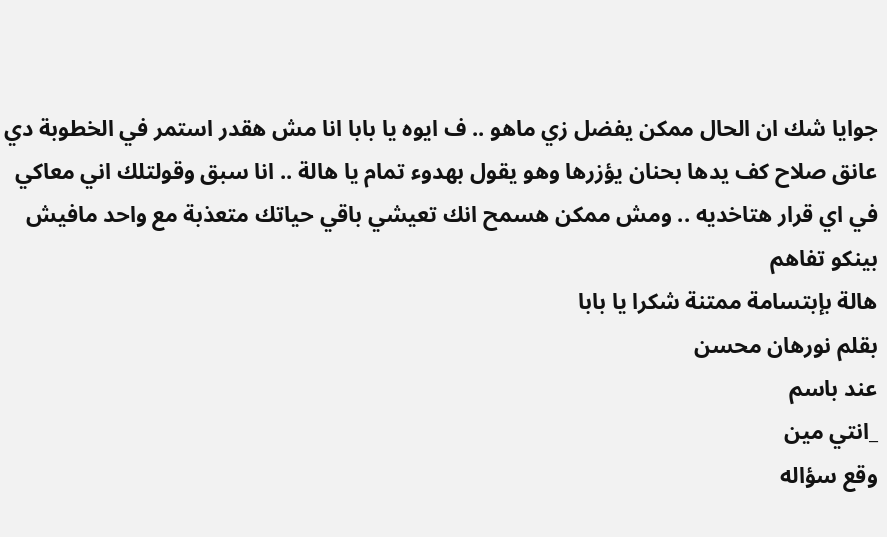جوايا شك ان الحال ممكن يفضل زي ماهو .. ف ايوه يا بابا انا مش هقدر استمر في الخطوبة دي
عانق صلاح كف يدها بحنان يؤزرها وهو يقول بهدوء تمام يا هالة .. انا سبق وقولتلك اني معاكي
في اي قرار هتاخديه .. ومش ممكن هسمح انك تعيشي باقي حياتك متعذبة مع واحد مافيش بينكو تفاهم
هالة بإبتسامة ممتنة شكرا يا بابا
بقلم نورهان محسن
عند باسم
_انتي مين
وقع سؤاله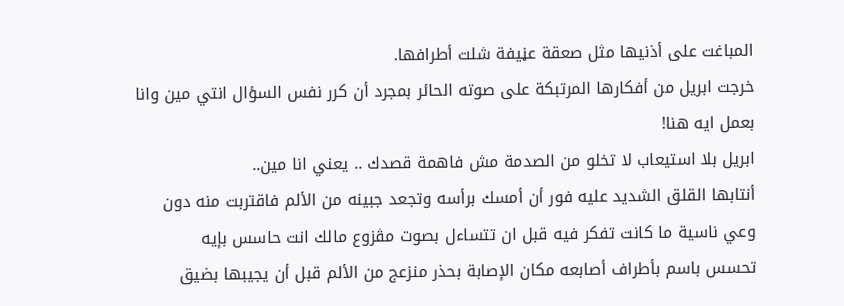المباغت على أذنيها مثل صعقة عڼيفة شلت أطرافها.
خرجت ابريل من أفكارها المرتبكة على صوته الحائر بمجرد أن كرر نفس السؤال انتي مين وانا بعمل ايه هنا!
ابريل بلا استيعاب لا تخلو من الصدمة مش فاهمة قصدك .. يعني انا مين..
أنتابها القلق الشديد عليه فور أن أمسك برأسه وتجعد جبينه من الألم فاقتربت منه دون وعي ناسية ما كانت تفكر فيه قبل ان تتساءل بصوت مڤزوع مالك انت حاسس بإيه
تحسس باسم بأطراف أصابعه مكان الإصابة بحذر منزعج من الألم قبل أن يجيبها بضيق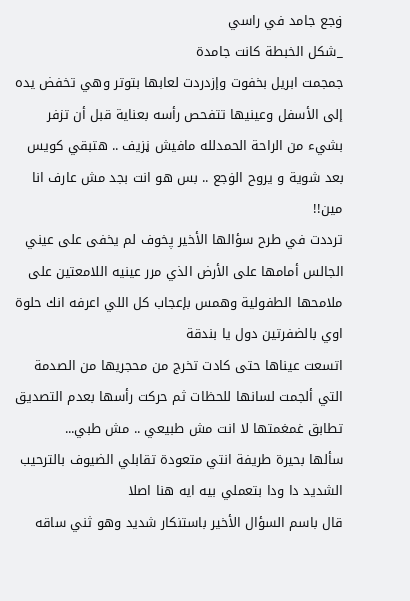ۏجع جامد في راسي
_شكل الخبطة كانت جامدة
جمجمت ابريل بخفوت وإزدردت لعابها بتوتر وهي تخفض يده إلى الأسفل وعينيها تتفحص رأسه بعناية قبل أن تزفر بشيء من الراحة الحمدلله مافيش ڼزيف .. هتبقي كويس بعد شوية و يروح الۏجع .. بس هو انت بجد مش عارف انا مين!!
ترددت في طرح سؤالها الأخير پخوف لم يخفى على عيني الجالس أمامها على الأرض الذي مرر عينيه اللامعتين على ملامحها الطفولية وهمس بإعجاب كل اللي اعرفه انك حلوة اوي بالضفرتين دول يا بندقة
اتسعت عيناها حتى كادت تخرج من محجريها من الصدمة التي ألجمت لسانها للحظات ثم حركت رأسها بعدم التصديق تطابق غمغمتها لا انت مش طبيعي .. مش طبي...
سألها بحيرة طريفة انتي متعودة تقابلي الضيوف بالترحيب الشديد دا ودا بتعملي بيه ايه هنا اصلا
قال باسم السؤال الأخير باستنكار شديد وهو ثني ساقه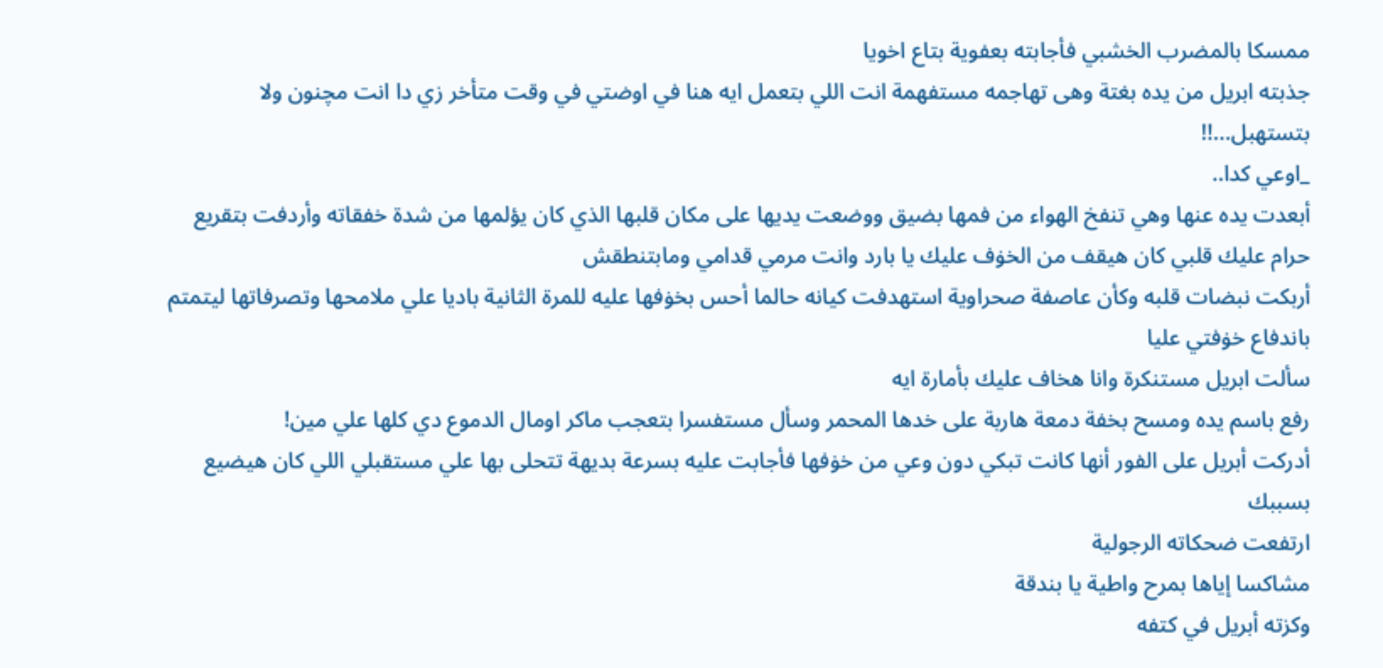ممسكا بالمضرب الخشبي فأجابته بعفوية بتاع اخويا
جذبته ابريل من يده بغتة وهى تهاجمه مستفهمة انت اللي بتعمل ايه هنا في اوضتي في وقت متأخر زي دا انت مچنون ولا بتستهبل...!!
_اوعي كدا..
أبعدت يده عنها وهي تنفخ الهواء من فمها بضيق ووضعت يديها على مكان قلبها الذي كان يؤلمها من شدة خفقاته وأردفت بتقريع حرام عليك قلبي كان هيقف من الخۏف عليك يا بارد وانت مرمي قدامي ومابتنطقش
أربكت نبضات قلبه وكأن عاصفة صحراوية استهدفت كيانه حالما أحس بخۏفها عليه للمرة الثانية باديا علي ملامحها وتصرفاتها ليتمتم باندفاع خۏفتي عليا
سألت ابريل مستنكرة وانا هخاف عليك بأمارة ايه
رفع باسم يده ومسح بخفة دمعة هاربة على خدها المحمر وسأل مستفسرا بتعجب ماكر اومال الدموع دي كلها علي مين!
أدركت أبريل على الفور أنها كانت تبكي دون وعي من خۏفها فأجابت عليه بسرعة بديهة تتحلى بها علي مستقبلي اللي كان هيضيع بسببك
ارتفعت ضحكاته الرجولية
مشاكسا إياها بمرح واطية يا بندقة
وكزته أبريل في كتفه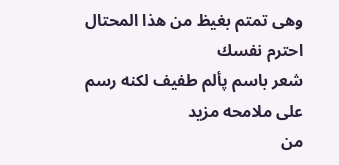وهى تمتم بغيظ من هذا المحتال احترم نفسك
شعر باسم پألم طفيف لكنه رسم على ملامحه مزيد
من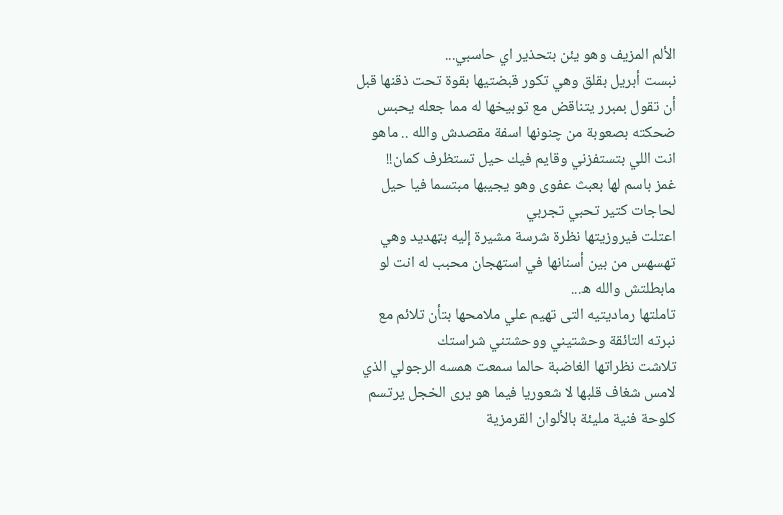الألم المزيف وهو يئن بتحذير اي حاسبي...
نبست أبريل بقلق وهي تكور قبضتيها بقوة تحت ذقنها قبل أن تقول بمبرر يتناقض مع توبيخها له مما جعله يحبس ضحكته بصعوبة من چنونها اسفة مقصدش والله .. ماهو انت اللي بتستفزني وقايم فيك حيل تستظرف كمان!!
غمز باسم لها بعبث عفوى وهو يجيبها مبتسما فيا حيل لحاجات كتير تحبي تجربي
اعتلت فيروزيتها نظرة شرسة مشيرة إليه بټهديد وهي تهسهس من بين أسنانها في استهجان محبب له انت لو مابطلتش والله ه...
تاملتها رماديتيه التى تهيم علي ملامحها بتأن تلائم مع نبرته التائقة وحشتيني ووحشتني شراستك
تلاشت نظراتها الغاضبة حالما سمعت همسه الرجولي الذي لامس شغاف قلبها لا شعوريا فيما هو يرى الخجل يرتسم كلوحة فنية مليئة بالألوان القرمزية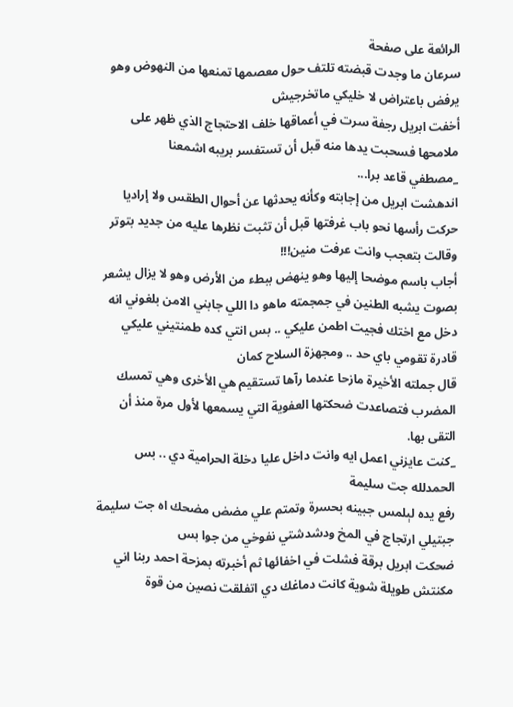الرائعة على صفحة
سرعان ما وجدت قبضته تلتف حول معصمها تمنعها من النهوض وهو يرفض باعتراض لا خليكي ماتخرجيش
أخفت ابريل رجفة سرت في أعماقها خلف الاحتجاج الذي ظهر على ملامحها فسحبت يدها منه قبل أن تستفسر بريبه اشمعنا
_مصطفي قاعد برا...
اندهشت ابريل من إجابته وكأنه يحدثها عن أحوال الطقس ولا إراديا حركت رأسها نحو باب غرفتها قبل أن تثبت نظرها عليه من جديد بتوتر وقالت بتعجب وانت عرفت منين!!!
أجاب باسم موضحا إليها وهو ينهض ببطء من الأرض وهو لا يزال يشعر بصوت يشبه الطنين في جمجمته ماهو دا اللي جابني الامن بلغوني انه دخل مع اختك فجيت اطمن عليكي .. بس انتي كده طمنتيني عليكي قادرة تقومي باي حد .. ومجهزة السلاح كمان
قال جملته الأخيرة مازحا عندما رآها تستقيم هي الأخرى وهي تمسك المضرب فتصاعدت ضحكتها العفوية التي يسمعها لأول مرة منذ أن التقى بها.
_كنت عايزني اعمل ايه وانت داخل عليا دخلة الحرامية دي .. بس الحمدلله جت سليمة
رفع يده لېلمس جبينه بحسرة وتمتم علي مضض مضحك اه جت سليمة جبتيلي ارتجاج في المخ ودشدشتي نفوخي من جوا بس
ضحكت ابريل برقة فشلت في اخفائها ثم أخبرته بمزحة احمد ربنا اني مكنتش طويلة شوية كانت دماغك دي اتفلقت نصين من قوة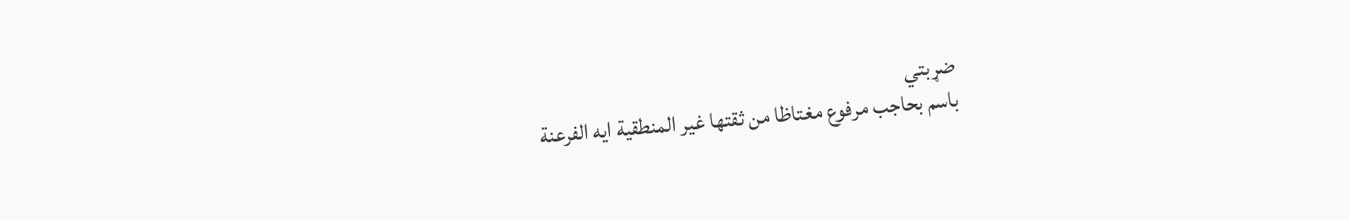ضړبتي
باسم بحاجب مرفوع مغتاظا من ثقتها غير المنطقية ايه الفرعنة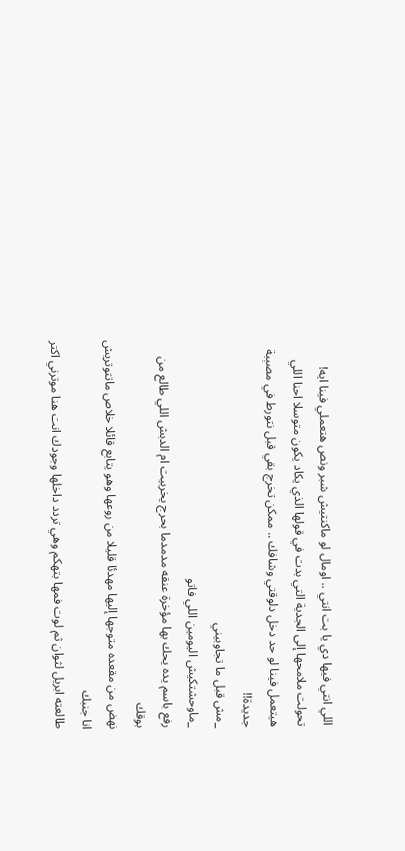اللي انتي فيها دي يا بت انتي .. اومال لو ماكنتيش شبر ونص هتعملي فينا ايه!
تحولت ملامحها إلى الجدية التي بدت في قولها الذي يكاد يكون متوسلا احنا اللي هيتعمل فينا لو حد دخل دلوقتي وشافك .. ممكن تخرج بقي قبل نتورط في مصېبة جديدة!!
_مش قبل ما تجاوبيني
_ماوحشتكيش اليومين اللي فاتو
رفع باسم يده يحك بها مؤخرة عنقه مدمدما بحرج يخربيت ام الدبش اللي طالع من بوقك
نهض من مقعده متوجها إليها مهدئا قليلا من روعها وهو يتابع قائلا خلاص ماتتوتريش انا جنبك
طالعته ابريل لثوان ثم لوت فمها بتهكم وهي تردد داخلها وجودك انت هنا موترني اكتر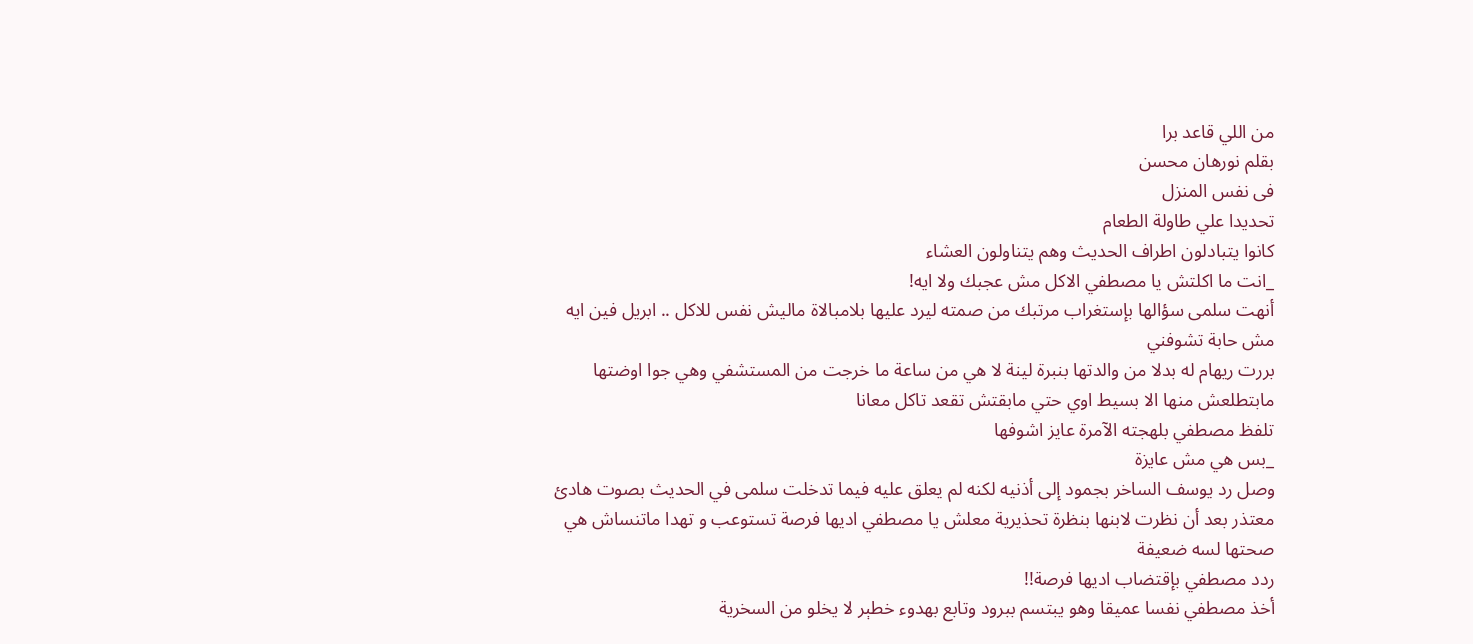من اللي قاعد برا
بقلم نورهان محسن
فى نفس المنزل
تحديدا علي طاولة الطعام
كانوا يتبادلون اطراف الحديث وهم يتناولون العشاء
_انت ما اكلتش يا مصطفي الاكل مش عجبك ولا ايه!
أنهت سلمى سؤالها بإستغراب مرتبك من صمته ليرد عليها بلامبالاة ماليش نفس للاكل .. ابريل فين ايه مش حابة تشوفني
بررت ريهام له بدلا من والدتها بنبرة لينة لا هي من ساعة ما خرجت من المستشفي وهي جوا اوضتها مابتطلعش منها الا بسيط اوي حتي مابقتش تقعد تاكل معانا
تلفظ مصطفي بلهجته الآمرة عايز اشوفها
_بس هي مش عايزة
وصل رد يوسف الساخر بجمود إلى أذنيه لكنه لم يعلق عليه فيما تدخلت سلمى في الحديث بصوت هادئ معتذر بعد أن نظرت لابنها بنظرة تحذيرية معلش يا مصطفي اديها فرصة تستوعب و تهدا ماتنساش هي صحتها لسه ضعيفة
ردد مصطفي بإقتضاب اديها فرصة!!
أخذ مصطفي نفسا عميقا وهو يبتسم ببرود وتابع بهدوء خطېر لا يخلو من السخرية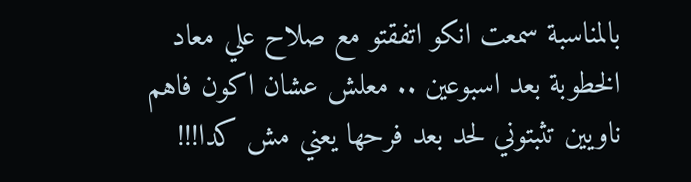بالمناسبة سمعت انكو اتفقتو مع صلاح علي معاد الخطوبة بعد اسبوعين .. معلش عشان اكون فاهم ناويين تثبتوني لحد بعد فرحها يعني مش كدا!!!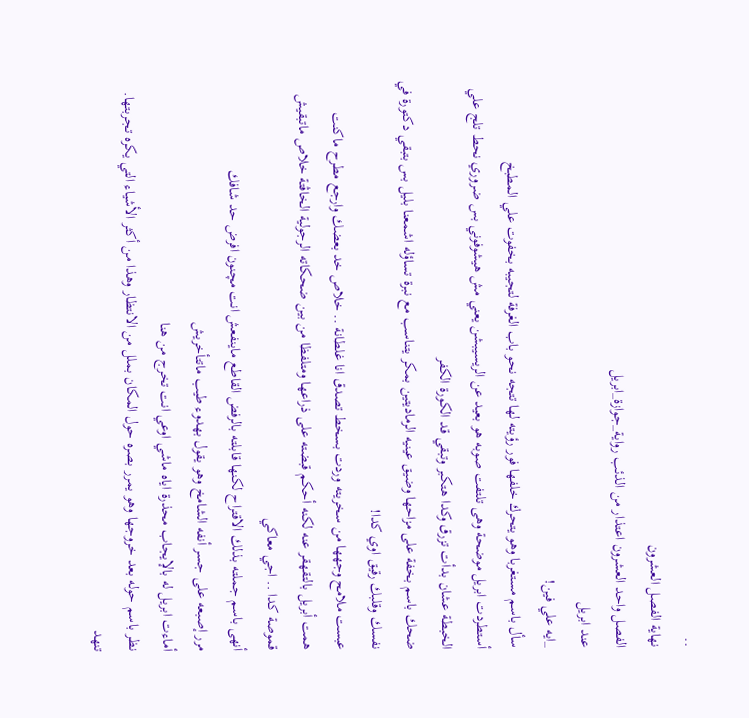..
نهاية الفصل العشرون
الفصل واحد العشرون اعتذار من الذئب رواية_جوازة_ابريل
عند ابريل
_ايه علي فين!
سأل باسم مستغربا وهو يتحرك خلفها فور رؤيته لها تتجه نحو باب الغرفة لتجيبه بخفوت علي المطبخ
أستطردت ابريل موضحة وهى تلتفت صوبه هو بعيد عن الريسيبشن يعني مش هيشوفوني بس ضروري نحط تلج علي الخبطة عشان بدأت تزرق وكدا هتكبر وتبقي قد الكورة الكفر
ضحك باسم بخفة على مزاحها وضيق عينيه الرماديتين بمكر يتناسب مع نبرة تساؤله اشمعنا بليل بس بتبقي دكتورة في نفسك وقلبك رقيق اوي كدا!
عبست ملامح وجهها من سخريته وردت بسخط تصدق انا غلطانة .. خلاص خد بعضك وارجع مطرح ماكنت
همت أبريل بالتقهقر عنه لكنه أحكم قبضته على ذراعها ومتلفظا من بين ضحكاته الرجولية الخاڤتة خلاص ماتبقيش قموصة كدا .. اجي معاكي
أنهى باسم جملته بذلك الاقتراح لكنها قابلته بالرفض القاطع ماينفعش انت مچنون افرض حد شافك
مرر إصبعه على جسر أنفه الشامخ وهو يقول بهدوء طيب ماتتأخريش
أماءت ابريل له بالإيجاب محذرة اياه ماشي اوعي انت تخرج من هنا
نظر باسم حوله بعد خروجها وهو يمرر بصره حول المكان بملل من الانتظار وهذا من أكثر الأشياء التي يكره تجربتها.
تنهد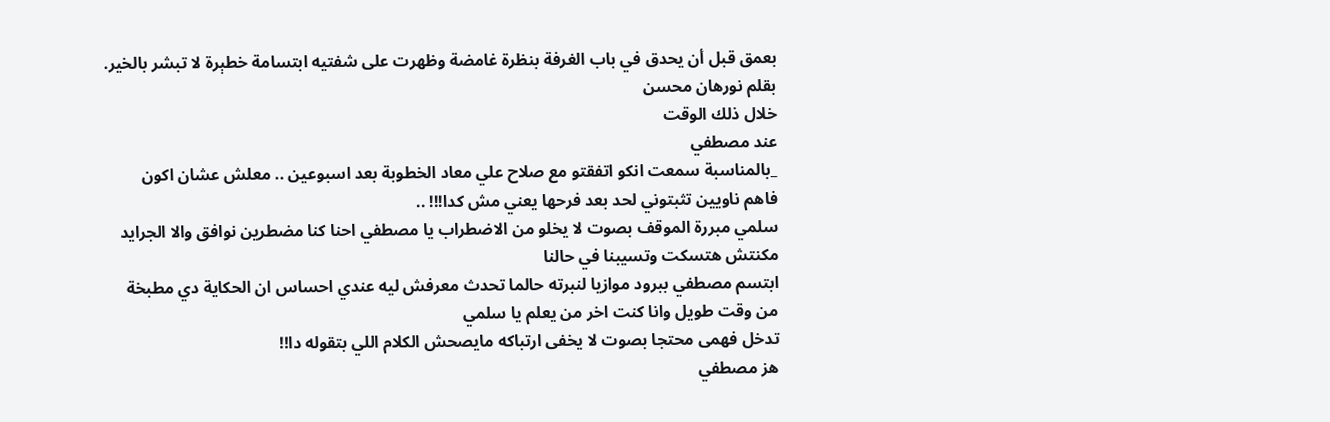بعمق قبل أن يحدق في باب الغرفة بنظرة غامضة وظهرت على شفتيه ابتسامة خطېرة لا تبشر بالخير.
بقلم نورهان محسن
خلال ذلك الوقت
عند مصطفي
_بالمناسبة سمعت انكو اتفقتو مع صلاح علي معاد الخطوبة بعد اسبوعين .. معلش عشان اكون فاهم ناويين تثبتوني لحد بعد فرحها يعني مش كدا!!! ..
سلمي مبررة الموقف بصوت لا يخلو من الاضطراب يا مصطفي احنا كنا مضطرين نوافق والا الجرايد مكنتش هتسكت وتسيبنا في حالنا
ابتسم مصطفي ببرود موازيا لنبرته حالما تحدث معرفش ليه عندي احساس ان الحكاية دي مطبخة من وقت طويل وانا كنت اخر من يعلم يا سلمي
تدخل فهمى محتجا بصوت لا يخفى ارتباكه مايصحش الكلام اللي بتقوله دا!!
هز مصطفي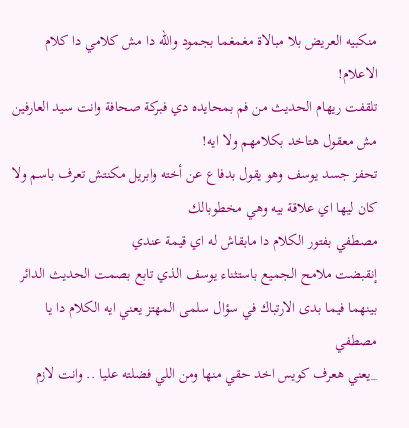منكبيه العريض بلا مبالاة مغمغما بجمود والله دا مش كلامي دا كلام الاعلام!
تلقفت ريهام الحديث من فم بمحايده دي فبركة صحافة وانت سيد العارفين مش معقول هتاخد بكلامهم ولا ايه!
تحفز جسد يوسف وهو يقول بدفاع عن أخته وابريل مكنتش تعرف باسم ولا كان ليها اي علاقة بيه وهي مخطوبالك
مصطفي بفتور الكلام دا مابقاش له اي قيمة عندي
إنقبضت ملامح الجميع باستثناء يوسف الذي تابع بصمت الحديث الدائر بينهما فيما بدى الارتباك في سؤال سلمى المهتز يعني ايه الكلام دا يا مصطفي
_يعني هعرف كويس اخد حقي منها ومن اللي فضلته عليا .. وانت لازم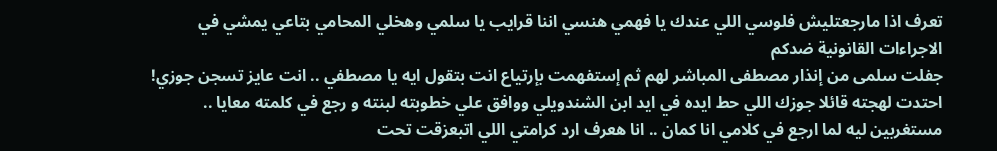تعرف اذا مارجعتليش فلوسي اللي عندك يا فهمي هنسي اننا قرايب يا سلمي وهخلي المحامي بتاعي يمشي في الاجراءات القانونية ضدكم
جفلت سلمى من إنذار مصطفى المباشر لهم ثم إستفهمت بإرتياع انت بتقول ايه يا مصطفي .. انت عايز تسجن جوزي!
احتدت لهجته قائلا جوزك اللي حط ايده في ايد ابن الشندويلي ووافق علي خطوبته لبنته و رجع في كلمته معايا .. مستغربين ليه لما ارجع في كلامي انا كمان .. انا هعرف ارد كرامتي اللي اتبعزقت تحت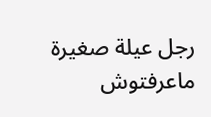رجل عيلة صغيرة ماعرفتوش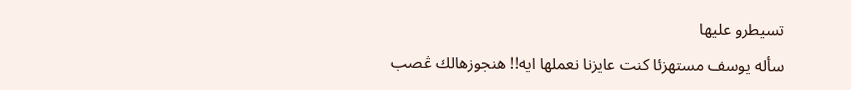تسيطرو عليها
سأله يوسف مستهزئا كنت عايزنا نعملها ايه!! هنجوزهالك ڠصب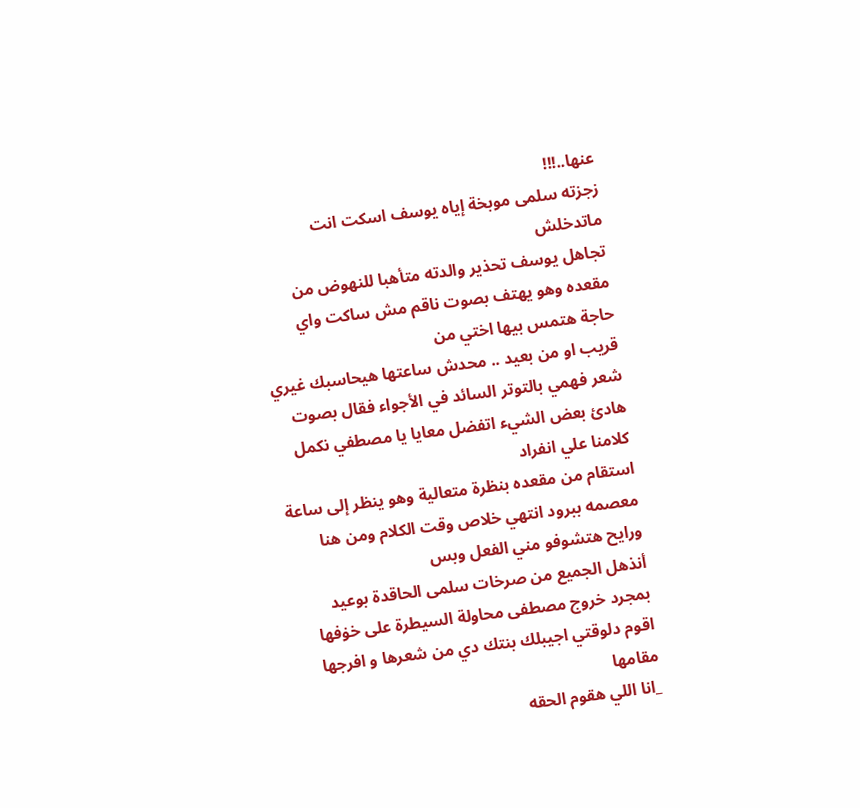عنها..!!!
زجزته سلمى موبخة إياه يوسف اسكت انت ماتدخلش
تجاهل يوسف تحذير والدته متأهبا للنهوض من مقعده وهو يهتف بصوت ناقم مش ساكت واي حاجة هتمس بيها اختي من
قريب او من بعيد .. محدش ساعتها هيحاسبك غيري
شعر فهمي بالتوتر السائد في الأجواء فقال بصوت هادئ بعض الشيء اتفضل معايا يا مصطفي نكمل كلامنا علي انفراد
استقام من مقعده بنظرة متعالية وهو ينظر إلى ساعة معصمه ببرود انتهي خلاص وقت الكلام ومن هنا ورايح هتشوفو مني الفعل وبس
أنذهل الجميع من صرخات سلمى الحاقدة بوعيد بمجرد خروج مصطفى محاولة السيطرة على خۏفها اقوم دلوقتي اجيبلك بنتك دي من شعرها و افرجها مقامها
_انا اللي هقوم الحقه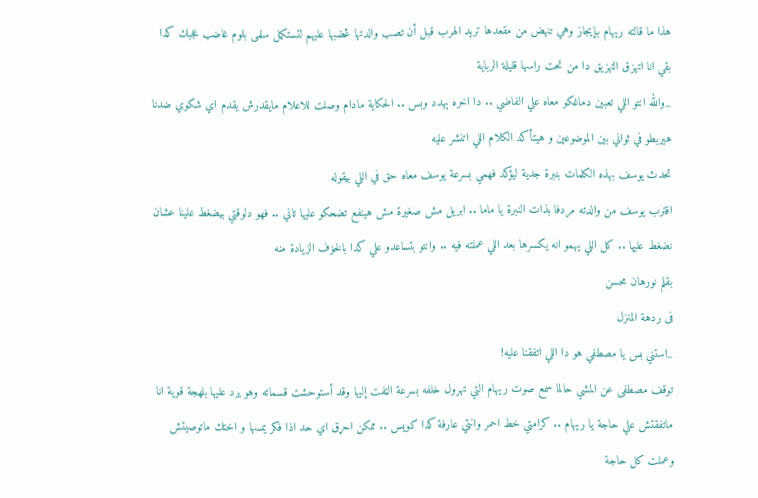هذا ما قالته ريهام بإيجاز وهي تنهض من مقعدها تريد الهرب قبل أن تصب والدتها ڠضبها عليهم لتستكمل سلمى بلوم غاضب عجبك كدا بقي انا اتهزق التهزيق دا من تحت راسها قليلة الرباية
_والله انتو اللي تعبين دماغكو معاه علي الفاضي .. دا اخره ېهدد وبس .. الحكاية مادام وصلت للاعلام مايقدرش يقدم اي شكوي ضدنا هيربطو في ثواني بين الموضوعين و هيتأكد الكلام اللي اتنشر عليه
تحدث يوسف بهذه الكلمات بنبرة جدية ليؤكد فهمي بسرعة يوسف معاه حق في اللي بيقوله
اقترب يوسف من والدته مردفا بذات النبرة يا ماما .. ابريل مش صغيرة مش هينفع تضحكو عليها تاني .. فهو دلوقتي بيضغط علينا عشان نضغط عليها .. كل اللي يهمو انه يكسرها بعد اللي عملته فيه .. وانتو بتساعدو علي كدا بالخۏف الزيادة منه
بقلم نورهان محسن
فى ردهة المنزل
_استني بس يا مصطفي هو دا اللي اتفقنا عليه!
توقف مصطفى عن المشي حالما سمع صوت ريهام التي تهرول خلفه بسرعة الټفت إليها وقد أستوحشت قسماته وهو يرد عليها بلهجة قوية انا ماتفقتش علي حاجة يا ريهام .. كرامتي خط احمر وانتي عارفة كدا كويس .. ممكن احړق اي حد اذا فكر يمسها و اختك ماتوصيتش وعملت كل حاجة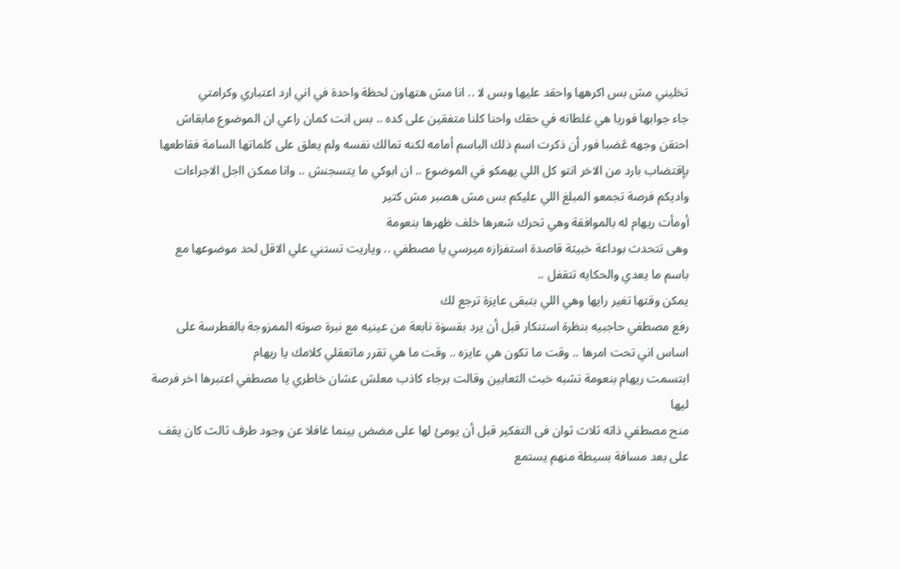تخليني مش بس اكرهها واحقد عليها وبس لا .. انا مش هتهاون لحظة واحدة في اني ارد اعتباري وكرامتي
جاء جوابها فوريا هي غلطانه في حقك واحنا كلنا متفقين على كده .. بس انت كمان راعي ان الموضوع مابقاش
احتقن وجهه ڠضبا فور أن ذكرت اسم ذلك الباسم أمامه لكنه تمالك نفسه ولم يعلق على كلماتها السامة فقاطعها بإقتضاب بارد من الاخر انتو كل اللي يهمكو في الموضوع .. ان ابوكي ما يتسجنش .. وانا ممكن ااجل الاجراءات واديكم فرصة تجمعو المبلغ اللي عليكم بس مش هصبر مش كتير
أومأت ريهام له بالموافقة وهي تحرك شعرها خلف ظهرها بنعومة
وهى تتحدث بوداعة خبيثة قاصدة استفزازه ميرسي يا مصطفي .. وياريت تستني علي الاقل لحد موضوعها مع باسم ما يعدي والحكايه تتقفل ..
يمكن وقتها تغير رايها وهي اللي بتبقى عايزة ترجع لك
رفع مصطفي حاجبيه بنظرة استنكار قبل أن يرد بقسۏة نابعة من عينيه مع نبرة صوته الممزوجة بالغطرسة على اساس اني تحت امرها .. وقت ما تكون هي عايزه .. وقت ما هي تقرر ماتعقلي كلامك يا ريهام
ابتسمت ريهام بنعومة تشبه خبث الثعابين وقالت برجاء كاذب معلش عشان خاطري يا مصطفي اعتبرها اخر فرصة ليها
منح مصطفي ذاته ثلاث ثوان فى التفكير قبل أن يومئ لها على مضض بينما غافلا عن وجود طرف ثالث كان يقف على بعد مسافة بسيطة منهم يستمع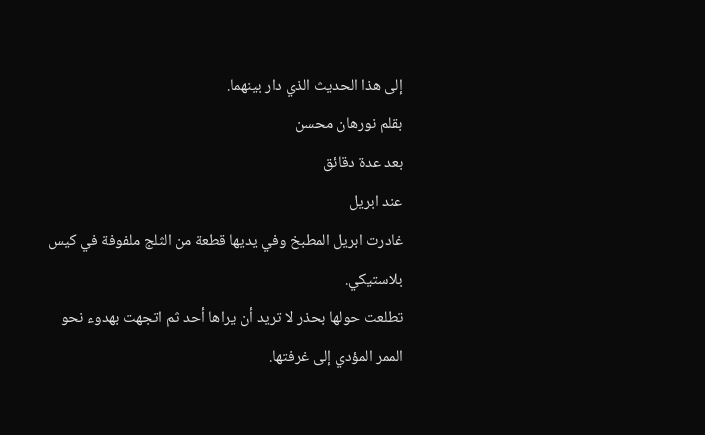إلى هذا الحديث الذي دار بينهما.
بقلم نورهان محسن
بعد عدة دقائق
عند ابريل
غادرت ابريل المطبخ وفي يديها قطعة من الثلج ملفوفة في كيس بلاستيكي.
تطلعت حولها بحذر لا تريد أن يراها أحد ثم اتجهت بهدوء نحو الممر المؤدي إلى غرفتها.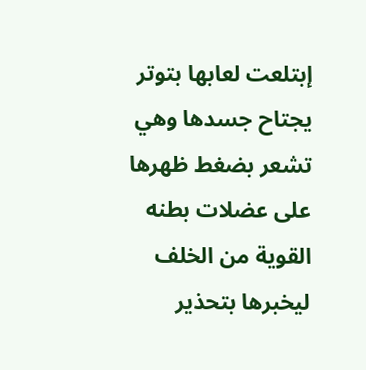إبتلعت لعابها بتوتر يجتاح جسدها وهي تشعر بضغط ظهرها على عضلات بطنه القوية من الخلف ليخبرها بتحذير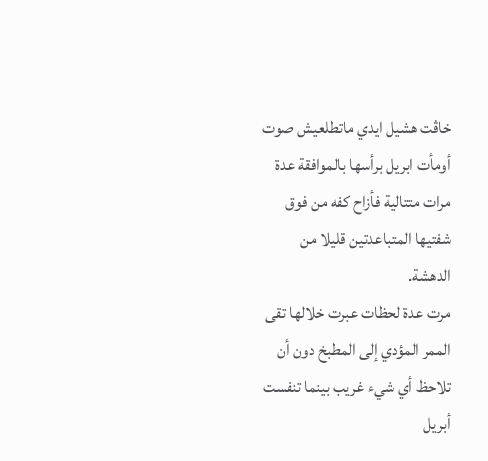خاڤت هشيل ايدي ماتطلعيش صوت
أومأت ابريل برأسها بالموافقة عدة مرات متتالية فأزاح كفه من فوق شفتيها المتباعدتين قليلا من الدهشة.
مرت عدة لحظات عبرت خلالها تقى الممر المؤدي إلى المطبخ دون أن تلاحظ أي شيء غريب بينما تنفست أبريل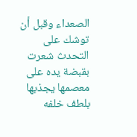الصعداء وقبل أن توشك على التحدث شعرت بقبضة يده على معصمها يجذبها بلطف خلفه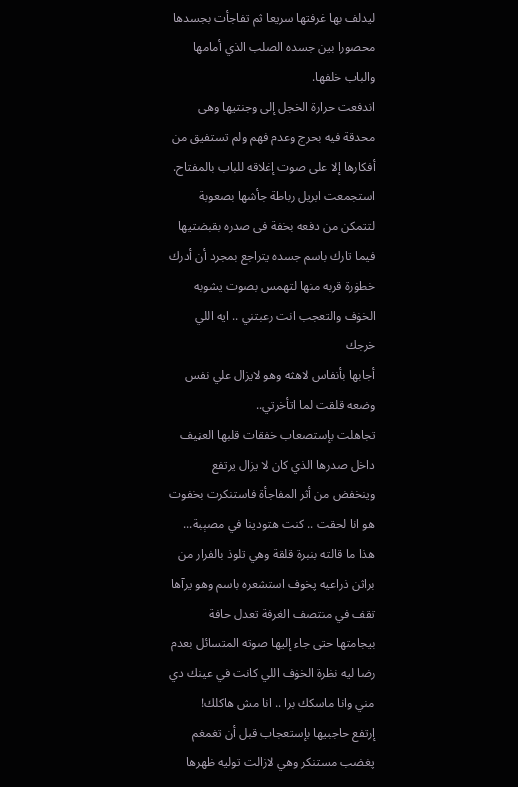ليدلف بها غرفتها سريعا ثم تفاجأت بجسدها محصورا بين جسده الصلب الذي أمامها والباب خلفها.
اندفعت حرارة الخجل إلى وجنتيها وهى محدقة فيه بحرج وعدم فهم ولم تستفيق من أفكارها إلا على صوت إغلاقه للباب بالمفتاح.
استجمعت ابريل رباطة جأشها بصعوبة لتتمكن من دفعه بخفة فى صدره بقبضتيها فيما تارك باسم جسده يتراجع بمجرد أن أدرك خطۏرة قربه منها لتهمس بصوت يشوبه الخۏف والتعجب انت رعبتني .. ايه اللي خرجك
أجابها بأنفاس لاهثه وهو لايزال علي نفس وضعه قلقت لما اتأخرتي..
تجاهلت بإستصعاب خفقات قلبها العڼيف داخل صدرها الذي كان لا يزال يرتفع وينخفض من أثر المفاجأة فاستنكرت بخفوت هو انا لحقت .. كنت هتودينا في مصېبة...
هذا ما قالته بنبرة قلقة وهي تلوذ بالفرار من براثن ذراعيه پخوف استشعره باسم وهو يرآها تقف في منتصف الغرفة تعدل حافة بيجامتها حتى جاء إليها صوته المتسائل بعدم رضا ليه نظرة الخۏف اللي كانت في عينك دي مني وانا ماسكك برا .. انا مش هاكلك!
إرتفع حاجبيها بإستعجاب قبل أن تغمغم پغضب مستنكر وهي لازالت توليه ظهرها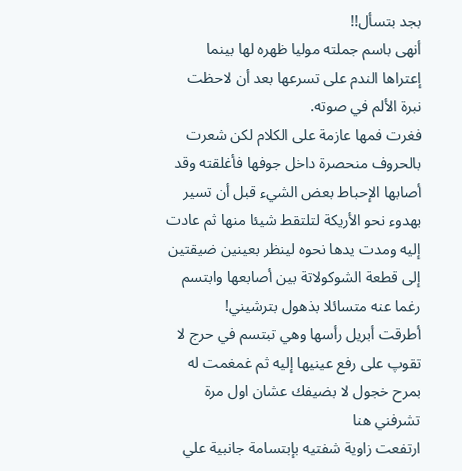بجد بتسأل!!
أنهى باسم جملته موليا ظهره لها بينما إعتراها الندم على تسرعها بعد أن لاحظت نبرة الألم في صوته.
فغرت فمها عازمة على الكلام لكن شعرت بالحروف منحصرة داخل جوفها فأغلقته وقد أصابها الإحباط بعض الشيء قبل أن تسير بهدوء نحو الأريكة لتلتقط شيئا منها ثم عادت إليه ومدت يدها نحوه لينظر بعينين ضيقتين إلى قطعة الشوكولاتة بين أصابعها وابتسم رغما عنه متسائلا بذهول بترشيني!
أطرقت أبريل رأسها وهي تبتسم في حرج لا تقوپ على رفع عينيها إليه ثم غمغمت له بمرح خجول لا بضيفك عشان اول مرة تشرفني هنا
ارتفعت زاوية شفتيه بإبتسامة جانبية علي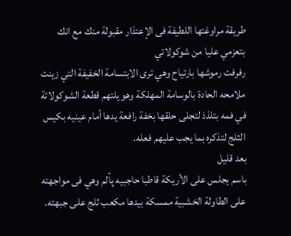طريقة مراوغتها اللطيفة فى الإعتذار مقبولة منك مع انك بتعزمي عليا من شوكولاتي
رفرفت رموشها بارتياح وهي ترى الابتسامة الخفيفة التي زينت ملامحه الحادة بالوسامة المهلكة وهو يلتهم قطعة الشوكولاتة في فمه بتلذذ لتجلى حلقها بخفة رافعة يدها أمام عينيه بكيس الثلج لتذكره بما يجب عليهم فعله.
بعد قليل
باسم يجلس على الأريكة قاطبا حاجبيه پألم وهي فى مواجهته على الطاولة الخشبية ممسكة بيدها مكعب ثلج على جبهته.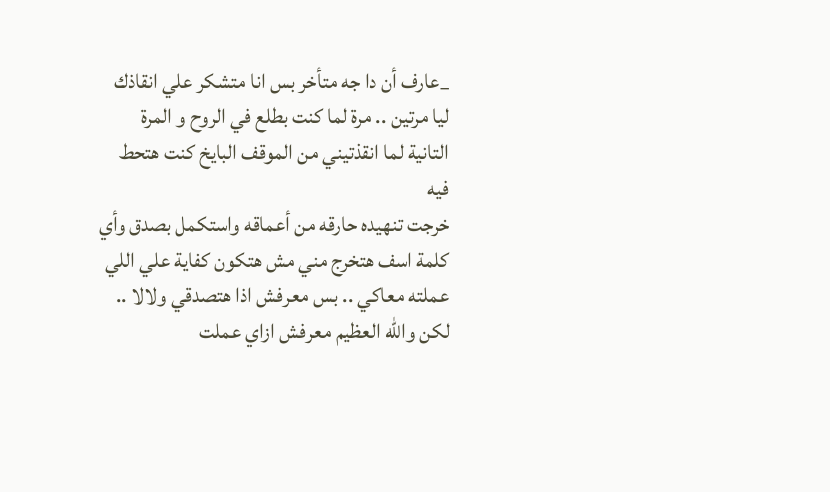_عارف أن دا جه متأخر بس انا متشكر علي انقاذك ليا مرتين .. مرة لما كنت بطلع في الروح و المرة التانية لما انقذتيني من الموقف البايخ كنت هتحط فيه
خرجت تنهيده حارقه من أعماقه واستكمل بصدق وأي كلمة اسف هتخرج مني مش هتكون كفاية علي اللي عملته معاكي .. بس معرفش اذا هتصدقي ولالا .. لكن والله العظيم معرفش ازاي عملت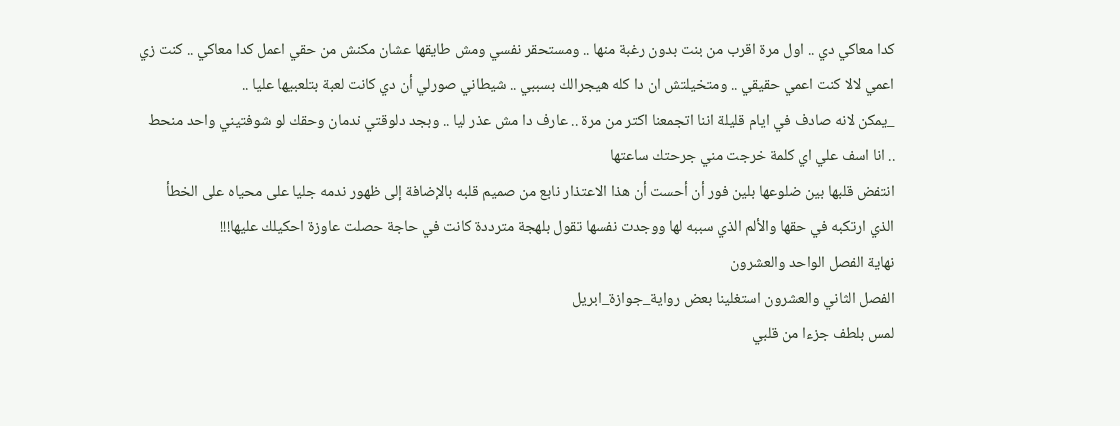كدا معاكي دي .. اول مرة اقرب من بنت بدون رغبة منها .. ومستحقر نفسي ومش طايقها عشان مكنش من حقي اعمل كدا معاكي .. كنت زي اعمي لالا كنت اعمي حقيقي .. ومتخيلتش ان دا كله هيجرالك بسببي .. شيطاني صورلي أن دي كانت لعبة بتلعبيها عليا ..
_يمكن لانه صادف في ايام قليلة اننا اتجمعنا اكتر من مرة .. عارف دا مش عذر ليا .. وبجد دلوقتي ندمان وحقك لو شوفتيني واحد منحط .. انا اسف علي اي كلمة خرجت مني جرحتك ساعتها
انتفض قلبها بين ضلوعها بلين فور أن أحست أن هذا الاعتذار نابع من صميم قلبه بالإضافة إلى ظهور ندمه جليا على محياه على الخطأ الذي ارتكبه في حقها والألم الذي سببه لها ووجدت نفسها تقول بلهجة مترددة كانت في حاجة حصلت عاوزة احكيلك عليها!!!
نهاية الفصل الواحد والعشرون
الفصل الثاني والعشرون استغلينا بعض رواية_جوازة_ابريل
لمس بلطف جزءا من قلبي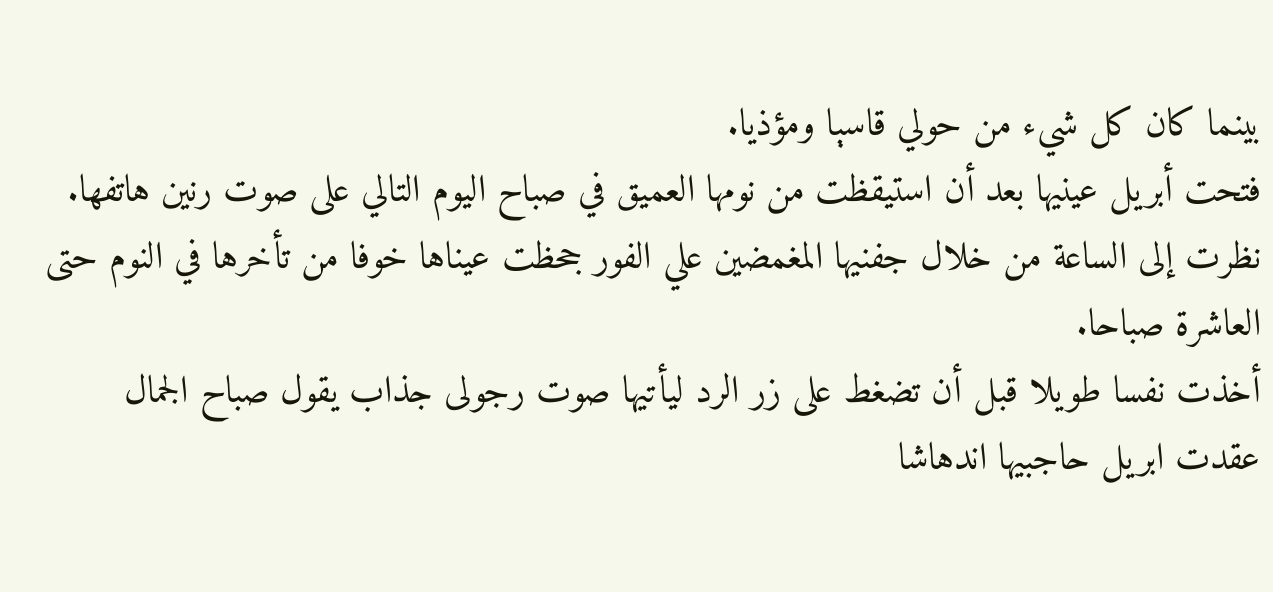بينما كان كل شيء من حولي قاسېا ومؤذيا.
فتحت أبريل عينيها بعد أن استيقظت من نومها العميق في صباح اليوم التالي على صوت رنين هاتفها.
نظرت إلى الساعة من خلال جفنيها المغمضين علي الفور جحظت عيناها خوفا من تأخرها في النوم حتى العاشرة صباحا.
أخذت نفسا طويلا قبل أن تضغط على زر الرد ليأتيها صوت رجولى جذاب يقول صباح الجمال
عقدت ابريل حاجبيها اندهاشا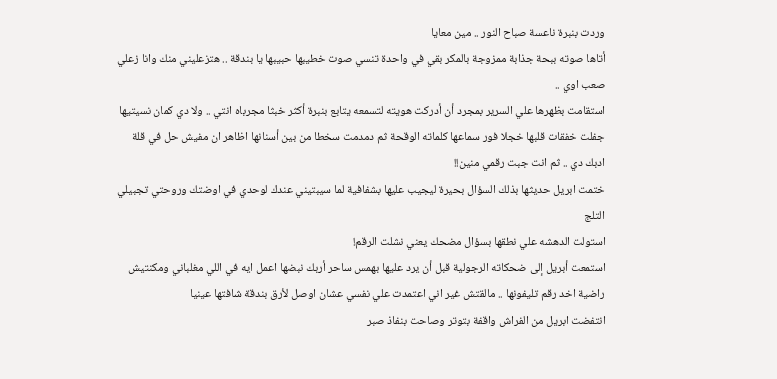وردت بنبرة ناعسة صباح النور .. مين معايا
أتاها صوته ببحة جذابة ممزوجة بالمكر بقي في واحدة تنسي صوت خطيبها حبيبها يا بندقة .. هتزعليني منك وانا زعلي صعب اوي ..
استقامت بظهرها علي السرير بمجرد أن أدركت هويته لتسمعه يتابع بنبرة أكثر خبثا مجرباه انتي .. ولا دي كمان نسيتيها
جفلت خفقات قلبها خجلا فور سماعها كلماته الوقحة ثم دمدمت سخطا من بين أسنانها اظاهر ان مفيش حل في قلة ادبك دي .. ثم انت جبت رقمي منين!!
ختمت ابريل حديثها بذلك السؤال بحيرة ليجيب عليها بشفافية لما سيبتيني عندك لوحدي في اوضتك وروحتي تجبيلي التلج
استولت الدهشه علي نطقها بسؤال مضحك يعني نشلت الرقم!
استمعت أبريل إلى ضحكاته الرجولية قبل أن يرد عليها بهمس ساحر أربك نبضها اعمل ايه في اللي مغلباني ومكنتيش راضية اخد رقم تليفونها .. مالقتش غير اني اعتمدت علي نفسي عشان اوصل لأرق بندقة شافتها عينيا
انتفضت ابريل من الفراش واقفة بتوتر وصاحت بنفاذ صبر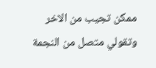ممكن تجيب من الاخر وتقولي متصل من النجمة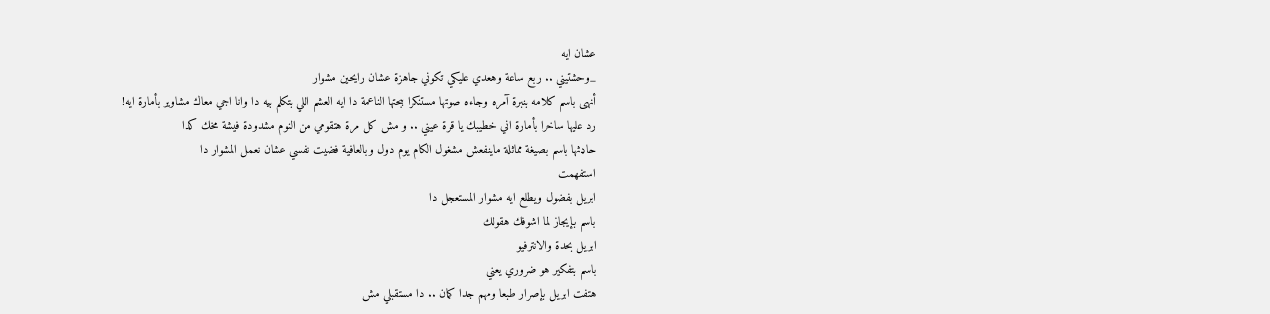عشان ايه
_وحشتيني .. ربع ساعة وهعدي عليكي تكوني جاهزة عشان رايحين مشوار
أنهى باسم كلامه بنبرة آمره وجاءه صوتها مستنكرا ببحتها الناعمة دا ايه العشم اللي بتكلم بيه دا وانا اجي معاك مشاوير بأمارة ايه!
رد عليها ساخرا بأمارة اني خطيبك يا قرة عيني .. و مش كل مرة هتقومي من النوم مشدودة فيشة مخك كدا
حاډثها باسم بصيغة مماثلة ماينفعش مشغول الكام يوم دول وبالعافية فضيت نفسي عشان نعمل المشوار دا
استفهمت
ابريل بفضول ويطلع ايه مشوار المستعجل دا
باسم بإيجاز لما اشوفك هقولك
ابريل بحدة والانترفيو
باسم بتفكير هو ضروري يعني
هتفت ابريل بإصرار طبعا ومهم جدا كمان .. دا مستقبلي مش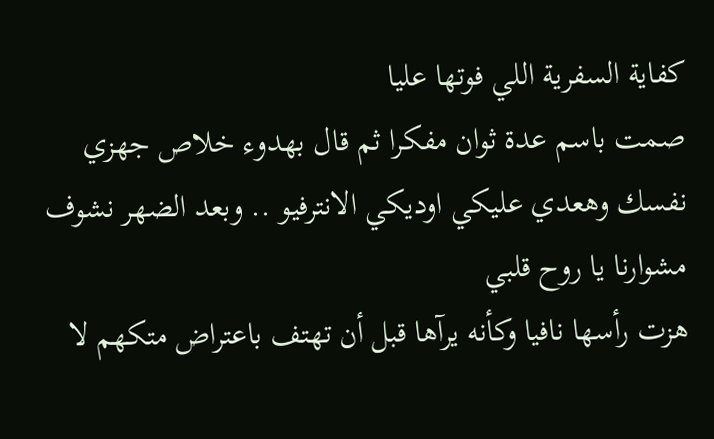كفاية السفرية اللي فوتها عليا
صمت باسم عدة ثوان مفكرا ثم قال بهدوء خلاص جهزي نفسك وهعدي عليكي اوديكي الانترفيو .. وبعد الضهر نشوف مشوارنا يا روح قلبي
هزت رأسها نافيا وكأنه يرآها قبل أن تهتف باعتراض متكهم لا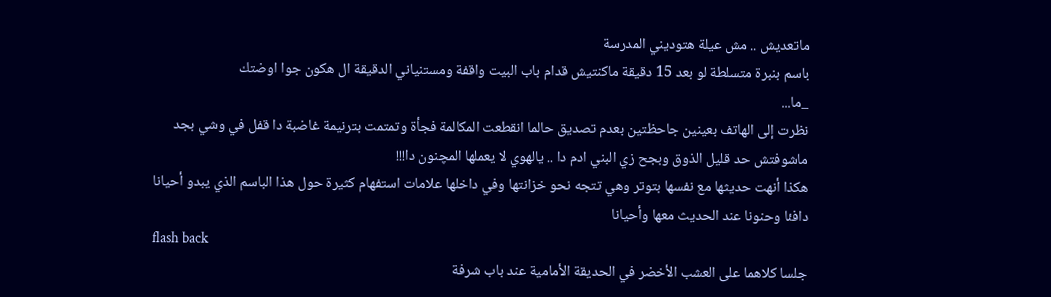ماتعديش .. مش عيلة هتوديني المدرسة
باسم بنبرة متسلطة لو بعد 15 دقيقة ماكنتيش قدام باب البيت واقفة ومستنياني الدقيقة ال هكون جوا اوضتك
_ما...
نظرت إلى الهاتف بعينين جاحظتين بعدم تصديق حالما انقطعت المكالمة فجأة وتمتمت بترنيمة غاضبة دا قفل في وشي بجد ماشوفتش حد قليل الذوق وبجح زي البني ادم دا .. يالهوي لا يعملها المچنون دا!!!
هكذا أنهت حديثها مع نفسها بتوتر وهي تتجه نحو خزانتها وفي داخلها علامات استفهام كثيرة حول هذا الباسم الذي يبدو أحيانا دافئا وحنونا عند الحديث معها وأحيانا
flash back
جلسا كلاهما على العشب الأخضر في الحديقة الأمامية عند باب شرفة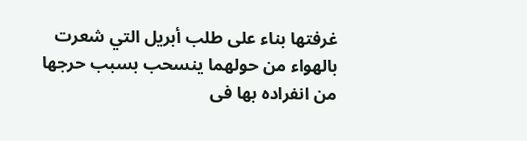غرفتها بناء على طلب أبريل التي شعرت بالهواء من حولهما ينسحب بسبب حرجها من انفراده بها فى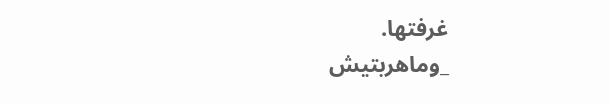غرفتها.
_وماهربتيش